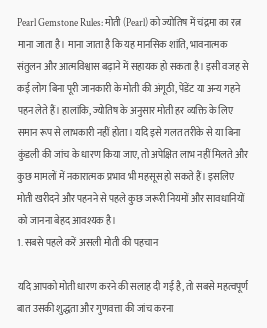Pearl Gemstone Rules: मोती (Pearl) को ज्योतिष में चंद्रमा का रत्न माना जाता है। माना जाता है कि यह मानसिक शांति, भावनात्मक संतुलन और आत्मविश्वास बढ़ाने में सहायक हो सकता है। इसी वजह से कई लोग बिना पूरी जानकारी के मोती की अंगूठी, पेंडेंट या अन्य गहने पहन लेते हैं। हालांकि, ज्योतिष के अनुसार मोती हर व्यक्ति के लिए समान रूप से लाभकारी नहीं होता। यदि इसे गलत तरीके से या बिना कुंडली की जांच के धारण किया जाए, तो अपेक्षित लाभ नहीं मिलते और कुछ मामलों में नकारात्मक प्रभाव भी महसूस हो सकते हैं। इसलिए मोती खरीदने और पहनने से पहले कुछ जरूरी नियमों और सावधानियों को जानना बेहद आवश्यक है।
1. सबसे पहले करें असली मोती की पहचान

यदि आपको मोती धारण करने की सलाह दी गई है, तो सबसे महत्वपूर्ण बात उसकी शुद्धता और गुणवत्ता की जांच करना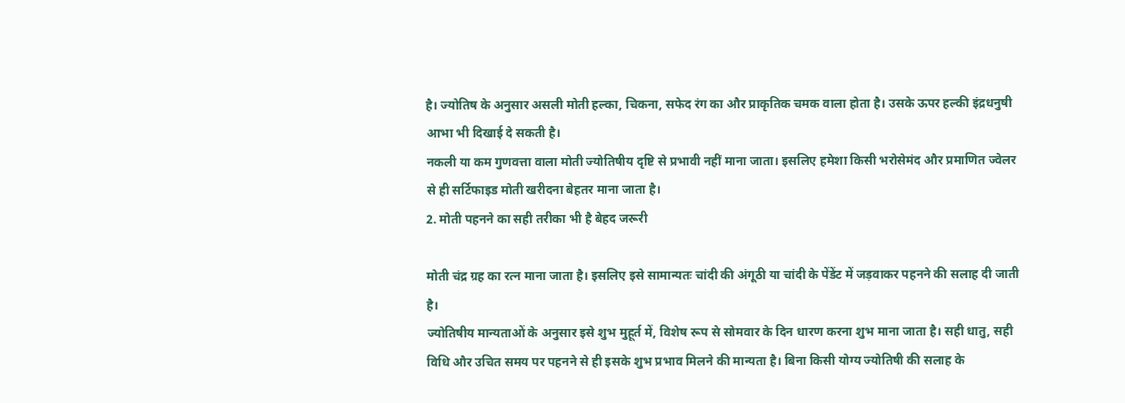है। ज्योतिष के अनुसार असली मोती हल्का, चिकना, सफेद रंग का और प्राकृतिक चमक वाला होता है। उसके ऊपर हल्की इंद्रधनुषी आभा भी दिखाई दे सकती है।
नकली या कम गुणवत्ता वाला मोती ज्योतिषीय दृष्टि से प्रभावी नहीं माना जाता। इसलिए हमेशा किसी भरोसेमंद और प्रमाणित ज्वेलर से ही सर्टिफाइड मोती खरीदना बेहतर माना जाता है।
2. मोती पहनने का सही तरीका भी है बेहद जरूरी

मोती चंद्र ग्रह का रत्न माना जाता है। इसलिए इसे सामान्यतः चांदी की अंगूठी या चांदी के पेंडेंट में जड़वाकर पहनने की सलाह दी जाती है।
ज्योतिषीय मान्यताओं के अनुसार इसे शुभ मुहूर्त में, विशेष रूप से सोमवार के दिन धारण करना शुभ माना जाता है। सही धातु, सही विधि और उचित समय पर पहनने से ही इसके शुभ प्रभाव मिलने की मान्यता है। बिना किसी योग्य ज्योतिषी की सलाह के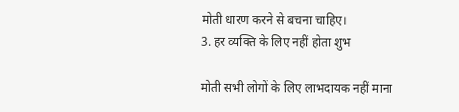मोती धारण करने से बचना चाहिए।
3. हर व्यक्ति के लिए नहीं होता शुभ

मोती सभी लोगों के लिए लाभदायक नहीं माना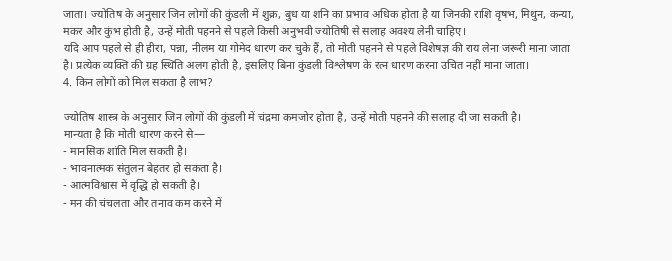जाता। ज्योतिष के अनुसार जिन लोगों की कुंडली में शुक्र, बुध या शनि का प्रभाव अधिक होता है या जिनकी राशि वृषभ, मिथुन, कन्या, मकर और कुंभ होती है, उन्हें मोती पहनने से पहले किसी अनुभवी ज्योतिषी से सलाह अवश्य लेनी चाहिए।
यदि आप पहले से ही हीरा, पन्ना, नीलम या गोमेद धारण कर चुके हैं, तो मोती पहनने से पहले विशेषज्ञ की राय लेना जरूरी माना जाता है। प्रत्येक व्यक्ति की ग्रह स्थिति अलग होती है, इसलिए बिना कुंडली विश्लेषण के रत्न धारण करना उचित नहीं माना जाता।
4. किन लोगों को मिल सकता है लाभ?

ज्योतिष शास्त्र के अनुसार जिन लोगों की कुंडली में चंद्रमा कमजोर होता है, उन्हें मोती पहनने की सलाह दी जा सकती है।
मान्यता है कि मोती धारण करने से—
- मानसिक शांति मिल सकती है।
- भावनात्मक संतुलन बेहतर हो सकता है।
- आत्मविश्वास में वृद्धि हो सकती है।
- मन की चंचलता और तनाव कम करने में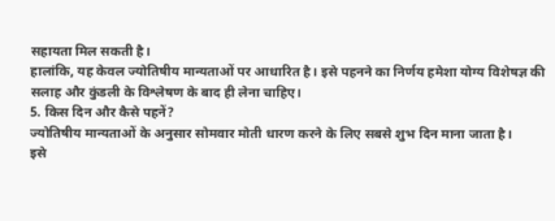सहायता मिल सकती है।
हालांकि, यह केवल ज्योतिषीय मान्यताओं पर आधारित है। इसे पहनने का निर्णय हमेशा योग्य विशेषज्ञ की सलाह और कुंडली के विश्लेषण के बाद ही लेना चाहिए।
5. किस दिन और कैसे पहनें?
ज्योतिषीय मान्यताओं के अनुसार सोमवार मोती धारण करने के लिए सबसे शुभ दिन माना जाता है।
इसे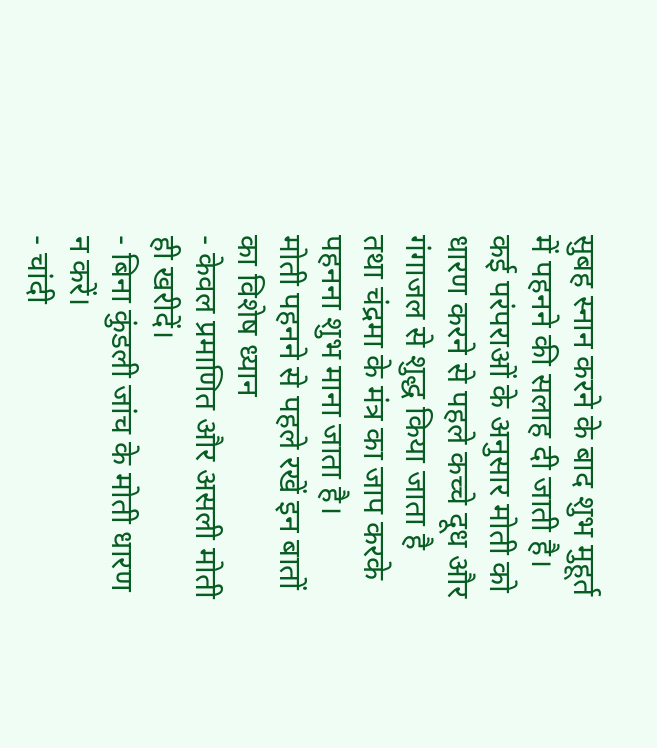सुबह स्नान करने के बाद शुभ मुहूर्त में पहनने की सलाह दी जाती है। कई परंपराओं के अनुसार मोती को धारण करने से पहले कच्चे दूध और गंगाजल से शुद्ध किया जाता है तथा चंद्रमा के मंत्र का जाप करके पहनना शुभ माना जाता है।
मोती पहनने से पहले रखें इन बातों का विशेष ध्यान
- केवल प्रमाणित और असली मोती ही खरीदें।
- बिना कुंडली जांच के मोती धारण न करें।
- चांदी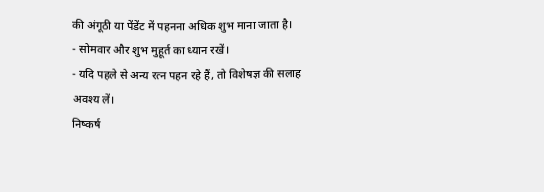की अंगूठी या पेंडेंट में पहनना अधिक शुभ माना जाता है।
- सोमवार और शुभ मुहूर्त का ध्यान रखें।
- यदि पहले से अन्य रत्न पहन रहे हैं, तो विशेषज्ञ की सलाह अवश्य लें।
निष्कर्ष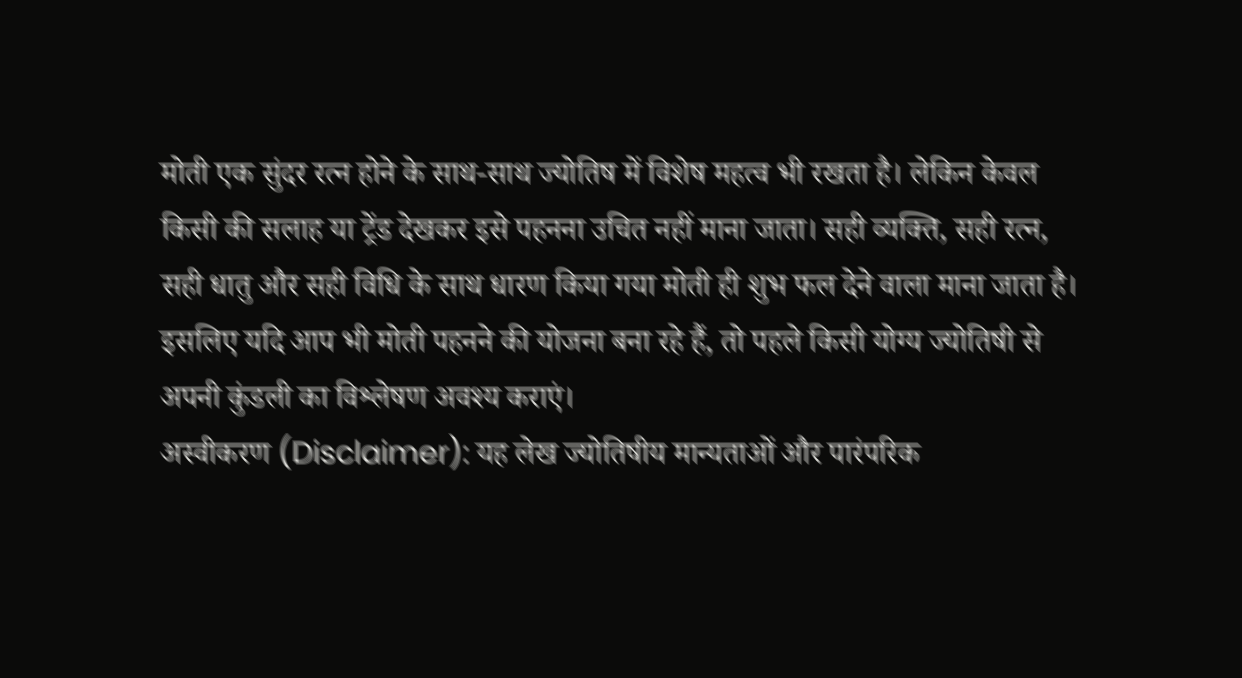मोती एक सुंदर रत्न होने के साथ-साथ ज्योतिष में विशेष महत्व भी रखता है। लेकिन केवल किसी की सलाह या ट्रेंड देखकर इसे पहनना उचित नहीं माना जाता। सही व्यक्ति, सही रत्न, सही धातु और सही विधि के साथ धारण किया गया मोती ही शुभ फल देने वाला माना जाता है। इसलिए यदि आप भी मोती पहनने की योजना बना रहे हैं, तो पहले किसी योग्य ज्योतिषी से अपनी कुंडली का विश्लेषण अवश्य कराएं।
अस्वीकरण (Disclaimer): यह लेख ज्योतिषीय मान्यताओं और पारंपरिक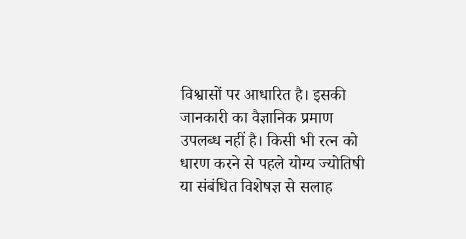विश्वासों पर आधारित है। इसकी जानकारी का वैज्ञानिक प्रमाण उपलब्ध नहीं है। किसी भी रत्न को धारण करने से पहले योग्य ज्योतिषी या संबंधित विशेषज्ञ से सलाह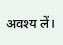अवश्य लें।